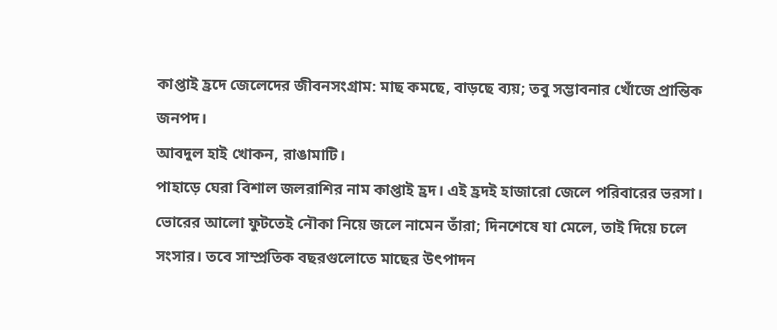কাপ্তাই হ্রদে জেলেদের জীবনসংগ্রাম: মাছ কমছে, বাড়ছে ব্যয়; তবু সম্ভাবনার খোঁজে প্রান্তিক জনপদ।
আবদুল হাই খোকন, রাঙামাটি।
পাহাড়ে ঘেরা বিশাল জলরাশির নাম কাপ্তাই হ্রদ। এই হ্রদই হাজারো জেলে পরিবারের ভরসা। ভোরের আলো ফুটতেই নৌকা নিয়ে জলে নামেন তাঁরা; দিনশেষে যা মেলে, তাই দিয়ে চলে সংসার। তবে সাম্প্রতিক বছরগুলোতে মাছের উৎপাদন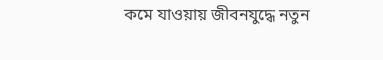কমে যাওয়ায় জীবনযুদ্ধে নতুন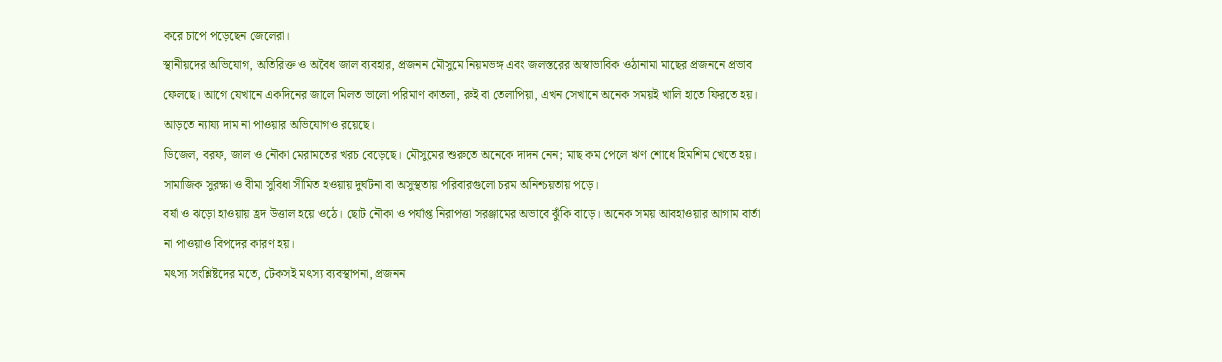করে চাপে পড়েছেন জেলেরা।
স্থানীয়দের অভিযোগ, অতিরিক্ত ও অবৈধ জাল ব্যবহার, প্রজনন মৌসুমে নিয়মভঙ্গ এবং জলস্তরের অস্বাভাবিক ওঠানামা মাছের প্রজননে প্রভাব ফেলছে। আগে যেখানে একদিনের জালে মিলত ভালো পরিমাণ কাতলা, রুই বা তেলাপিয়া, এখন সেখানে অনেক সময়ই খালি হাতে ফিরতে হয়। আড়তে ন্যায্য দাম না পাওয়ার অভিযোগও রয়েছে।
ডিজেল, বরফ, জাল ও নৌকা মেরামতের খরচ বেড়েছে। মৌসুমের শুরুতে অনেকে দাদন নেন; মাছ কম পেলে ঋণ শোধে হিমশিম খেতে হয়। সামাজিক সুরক্ষা ও বীমা সুবিধা সীমিত হওয়ায় দুর্ঘটনা বা অসুস্থতায় পরিবারগুলো চরম অনিশ্চয়তায় পড়ে।
বর্ষা ও ঝড়ো হাওয়ায় হ্রদ উত্তাল হয়ে ওঠে। ছোট নৌকা ও পর্যাপ্ত নিরাপত্তা সরঞ্জামের অভাবে ঝুঁকি বাড়ে। অনেক সময় আবহাওয়ার আগাম বার্তা না পাওয়াও বিপদের কারণ হয়।
মৎস্য সংশ্লিষ্টদের মতে, টেকসই মৎস্য ব্যবস্থাপনা, প্রজনন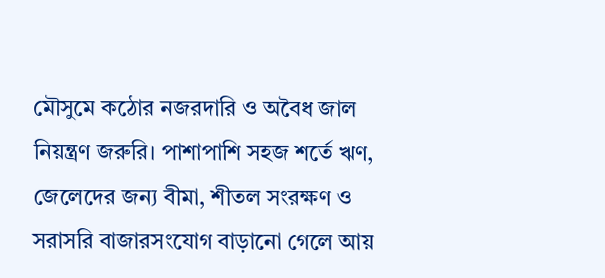মৌসুমে কঠোর নজরদারি ও অবৈধ জাল নিয়ন্ত্রণ জরুরি। পাশাপাশি সহজ শর্তে ঋণ, জেলেদের জন্য বীমা, শীতল সংরক্ষণ ও সরাসরি বাজারসংযোগ বাড়ানো গেলে আয়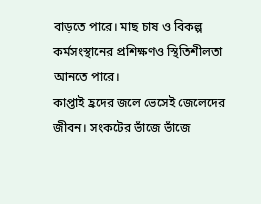বাড়তে পারে। মাছ চাষ ও বিকল্প কর্মসংস্থানের প্রশিক্ষণও স্থিতিশীলতা আনতে পারে।
কাপ্তাই হ্রদের জলে ভেসেই জেলেদের জীবন। সংকটের ভাঁজে ভাঁজে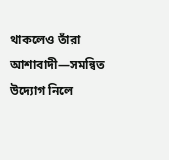থাকলেও তাঁরা আশাবাদী—সমন্বিত উদ্যোগ নিলে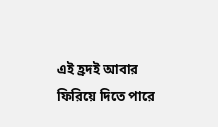এই হ্রদই আবার ফিরিয়ে দিতে পারে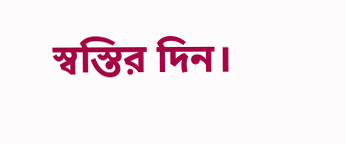স্বস্তির দিন।